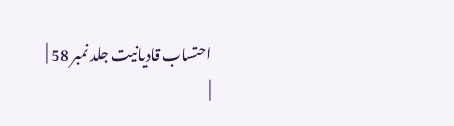احتساب قادیانیت جلد نمبر 58 |
|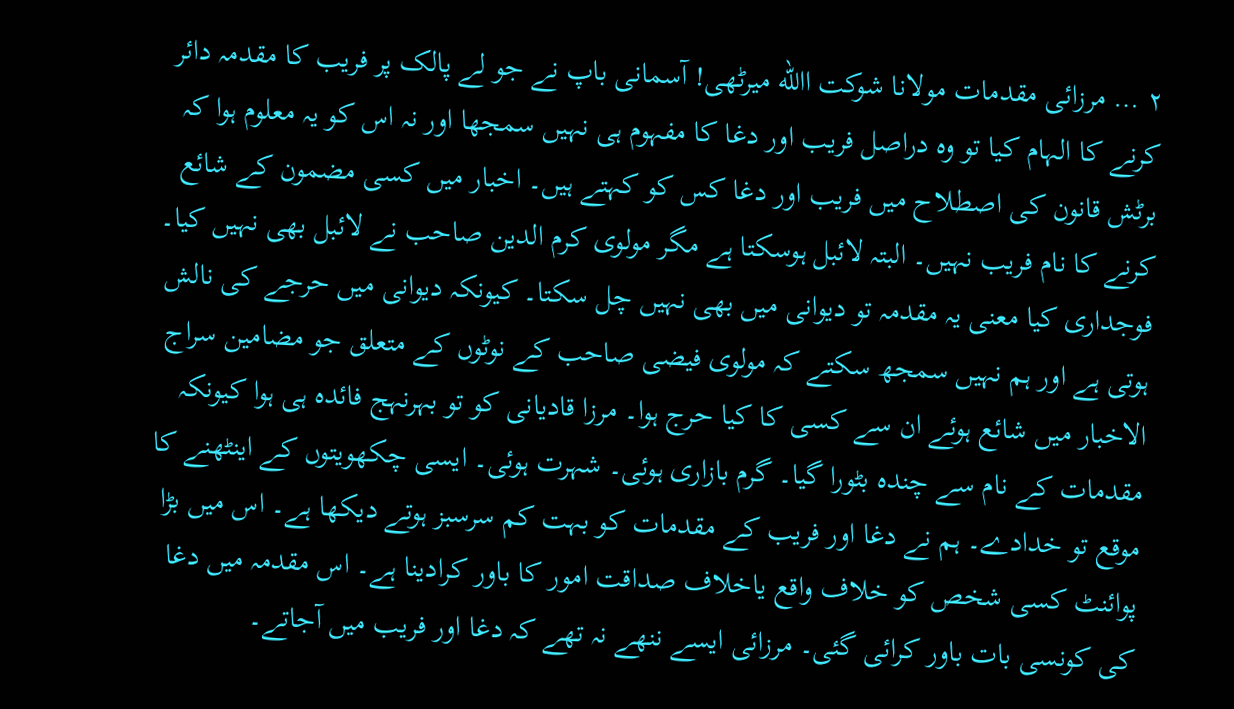۲ … مرزائی مقدمات مولانا شوکت االله میرٹھی! آسمانی باپ نے جو لے پالک پر فریب کا مقدمہ دائر کرنے کا الہام کیا تو وہ دراصل فریب اور دغا کا مفہوم ہی نہیں سمجھا اور نہ اس کو یہ معلوم ہوا کہ برٹش قانون کی اصطلاح میں فریب اور دغا کس کو کہتے ہیں۔ اخبار میں کسی مضمون کے شائع کرنے کا نام فریب نہیں۔ البتہ لائبل ہوسکتا ہے مگر مولوی کرم الدین صاحب نے لائبل بھی نہیں کیا۔ فوجداری کیا معنی یہ مقدمہ تو دیوانی میں بھی نہیں چل سکتا۔ کیونکہ دیوانی میں حرجے کی نالش ہوتی ہے اور ہم نہیں سمجھ سکتے کہ مولوی فیضی صاحب کے نوٹوں کے متعلق جو مضامین سراج الاخبار میں شائع ہوئے ان سے کسی کا کیا حرج ہوا۔ مرزا قادیانی کو تو بہرنہج فائدہ ہی ہوا کیونکہ مقدمات کے نام سے چندہ بٹورا گیا۔ گرم بازاری ہوئی۔ شہرت ہوئی۔ ایسی چکھویتوں کے اینٹھنے کا موقع تو خدادے۔ ہم نے دغا اور فریب کے مقدمات کو بہت کم سرسبز ہوتے دیکھا ہے۔ اس میں بڑا پوائنٹ کسی شخص کو خلاف واقع یاخلاف صداقت امور کا باور کرادینا ہے۔ اس مقدمہ میں دغا کی کونسی بات باور کرائی گئی۔ مرزائی ایسے ننھے نہ تھے کہ دغا اور فریب میں آجاتے۔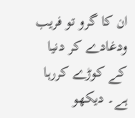ان کا گرو تو فریب ودغادے کر دنیا کے کوڑے کررہا ہے۔ دیکھو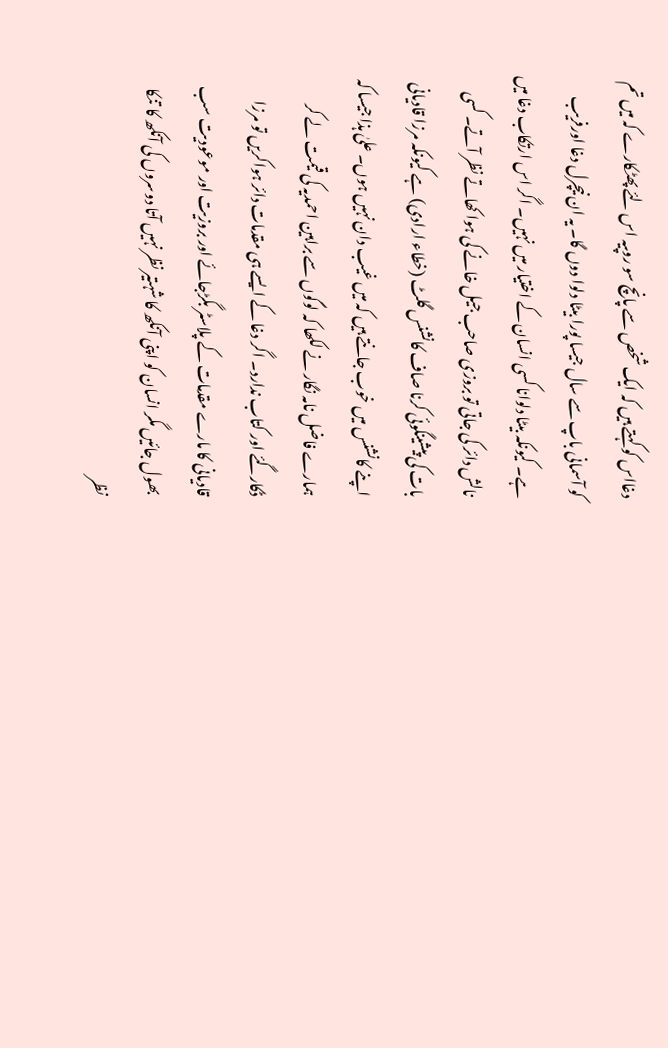دغااس کو کہتے ہیں کہ ایک شخص سے پانچ سو روپیہ اس لئے پھٹکارے کہ میں تم کو آسمانی باپ سے سال جیسا پورا بیٹا دلوا دوں گا۔ یہ ان نیچرل دغا اورفریب ہے۔ کیونکہ بیٹا دلوانا کسی انسان کے اختیار میں نہیں۔ اگر اس ارتکاب دغا میں نالش دائر کی جاتی تو بروزی صاحب جیل خانے کی ہوا کھاتے نظر آتے۔ کسی بات کی پیشینگوئی کرنا صاف کانشنس گلٹ (خطاء ارادی) ہے کیونکہ مرزا قادیانی اپنے کانشنس میں خوب جانتے ہیں کہ میں غیب دان نہیں ہوں۔ علیٰ ہذا جیسا کہ ہمارے فاضل نامہ نگار نے لکھا کہ لوگوں سے براہین احمدیہ کی قیمت لے کر ڈکارگئے اور کتاب ندارد۔ اگر دغا کے ایسے ہی مقدمات دائر ہواکریں تو مرزا قادیانی کا مارے مقدمات کے پلاسٹر بگڑجائے اور بروزیت اور موعودیت سب بھول جائیں مگر انسان کو اپنی آنکھ کا شہتیر نظر نہیں آتا دوسروں کی آنکھ کا تنکا نظر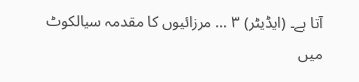آتا ہے۔ (ایڈیٹر) ۳ … مرزائیوں کا مقدمہ سیالکوٹ میں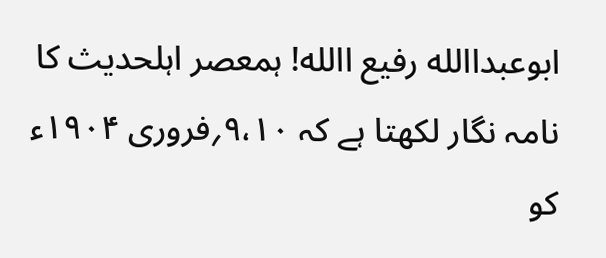ابوعبداالله رفیع االله! ہمعصر اہلحدیث کا نامہ نگار لکھتا ہے کہ ۹،۱۰؍فروری ۱۹۰۴ء کو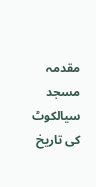مقدمہ مسجد سیالکوٹ کی تاریخ